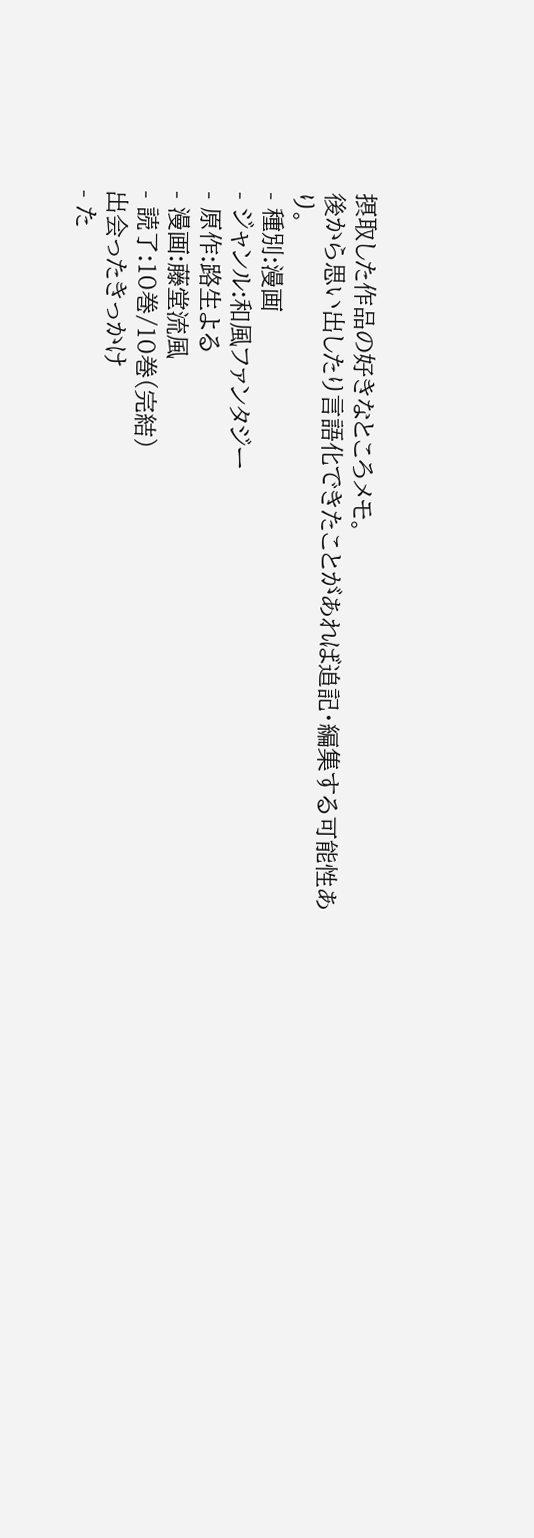摂取した作品の好きなところメモ。
後から思い出したり言語化できたことがあれば追記・編集する可能性あり。
- 種別:漫画
- ジャンル:和風ファンタジー
- 原作:路生よる
- 漫画:藤堂流風
- 読了:10巻/10巻(完結)
出会ったきっかけ
- た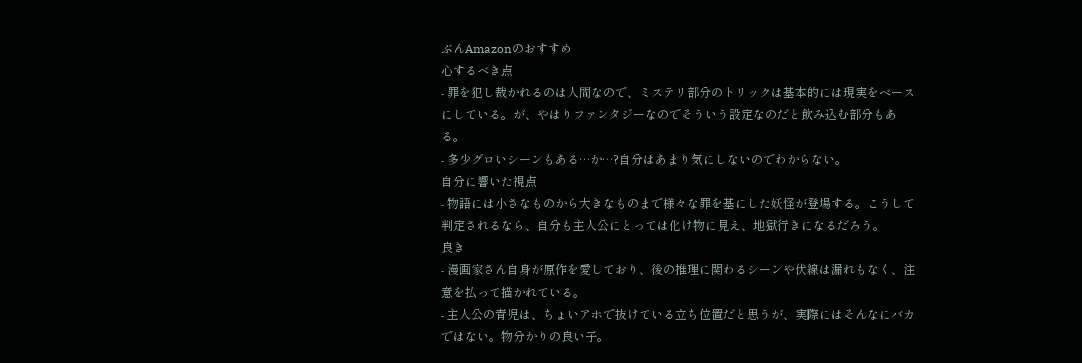ぶんAmazonのおすすめ
心するべき点
- 罪を犯し裁かれるのは人間なので、ミステリ部分のトリックは基本的には現実をベースにしている。が、やはりファンタジーなのでそういう設定なのだと飲み込む部分もある。
- 多少グロいシーンもある…か…?自分はあまり気にしないのでわからない。
自分に響いた視点
- 物語には小さなものから大きなものまで様々な罪を基にした妖怪が登場する。こうして判定されるなら、自分も主人公にとっては化け物に見え、地獄行きになるだろう。
良き
- 漫画家さん自身が原作を愛しており、後の推理に関わるシーンや伏線は漏れもなく、注意を払って描かれている。
- 主人公の青児は、ちょいアホで抜けている立ち位置だと思うが、実際にはそんなにバカではない。物分かりの良い子。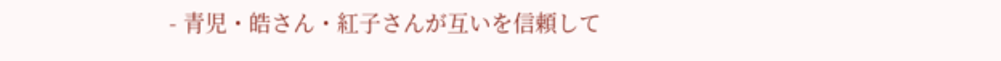- 青児・皓さん・紅子さんが互いを信頼して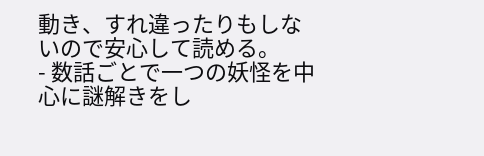動き、すれ違ったりもしないので安心して読める。
- 数話ごとで一つの妖怪を中心に謎解きをし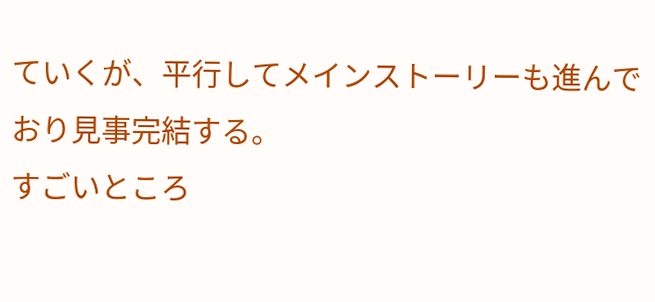ていくが、平行してメインストーリーも進んでおり見事完結する。
すごいところ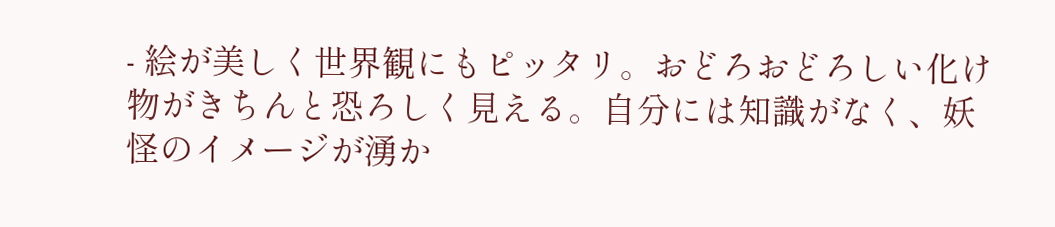- 絵が美しく世界観にもピッタリ。おどろおどろしい化け物がきちんと恐ろしく見える。自分には知識がなく、妖怪のイメージが湧か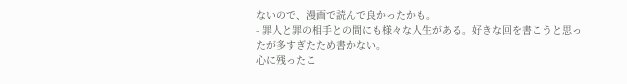ないので、漫画で読んで良かったかも。
- 罪人と罪の相手との間にも様々な人生がある。好きな回を書こうと思ったが多すぎたため書かない。
心に残ったこ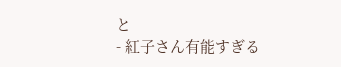と
- 紅子さん有能すぎる